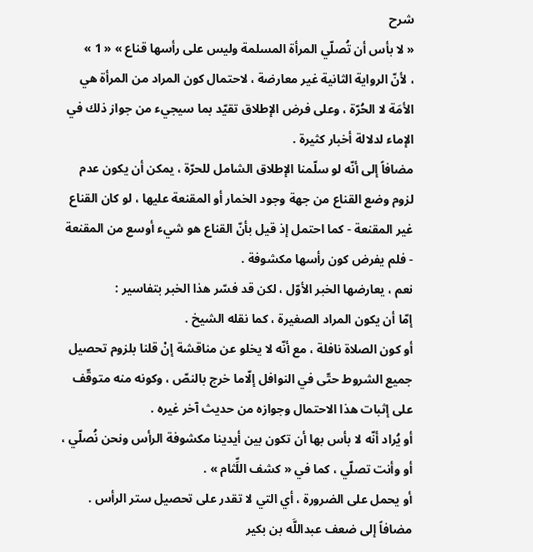شرح
« لا بأس أن تُصلّي المرأة المسلمة وليس على رأسها قناع » « 1 »
، لأنّ الرواية الثانية غير معارضة ، لاحتمال كون المراد من المرأة هي الأمَة لا الحُرّة ، وعلى فرض الإطلاق تقيّد بما سيجيء من جواز ذلك في الإماء لدلالة أخبار كثيرة .
مضافاً إلى أنّه لو سلّمنا الإطلاق الشامل للحرّة ، يمكن أن يكون عدم لزوم وضع القناع من جهة وجود الخمار أو المقنعة عليها ، لو كان القناع غير المقنعة - كما احتمل إذ قيل بأنّ القناع هو شيء أوسع من المقنعة - فلم يفرض كون رأسها مكشوفة .
نعم ، يعارضها الخبر الأوّل ، لكن قد فسّر هذا الخبر بتفاسير :
إمّا أن يكون المراد الصغيرة ، كما نقله الشيخ .
أو كون الصلاة نافلة ، مع أنّه لا يخلو عن مناقشة إنْ قلنا بلزوم تحصيل جميع الشروط حتّى في النوافل إلّاما خرج بالنصّ ، وكونه منه متوقّف على إثبات هذا الاحتمال وجوازه من حديث آخر غيره .
أو يُراد أنّه لا بأس بها أن تكون بين أيدينا مكشوفة الرأس ونحن نُصلّي ، أو وأنت تصلّي ، كما في « كشف اللِّثام » .
أو يحمل على الضرورة ، أي التي لا تقدر على تحصيل ستر الرأس .
مضافاً إلى ضعف عبداللَّه بن بكير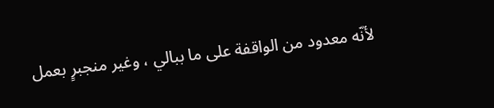لأنّه معدود من الواقفة على ما ببالي ، وغير منجبرٍ بعمل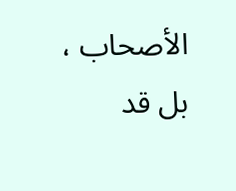الأصحاب ، بل قد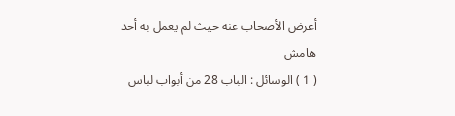أعرض الأصحاب عنه حيث لم يعمل به أحد
هامش
( 1 ) الوسائل : الباب 28 من أبواب لباس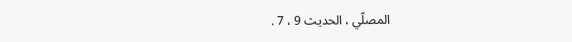المصلّي ، الحديث 9 ، 7 .